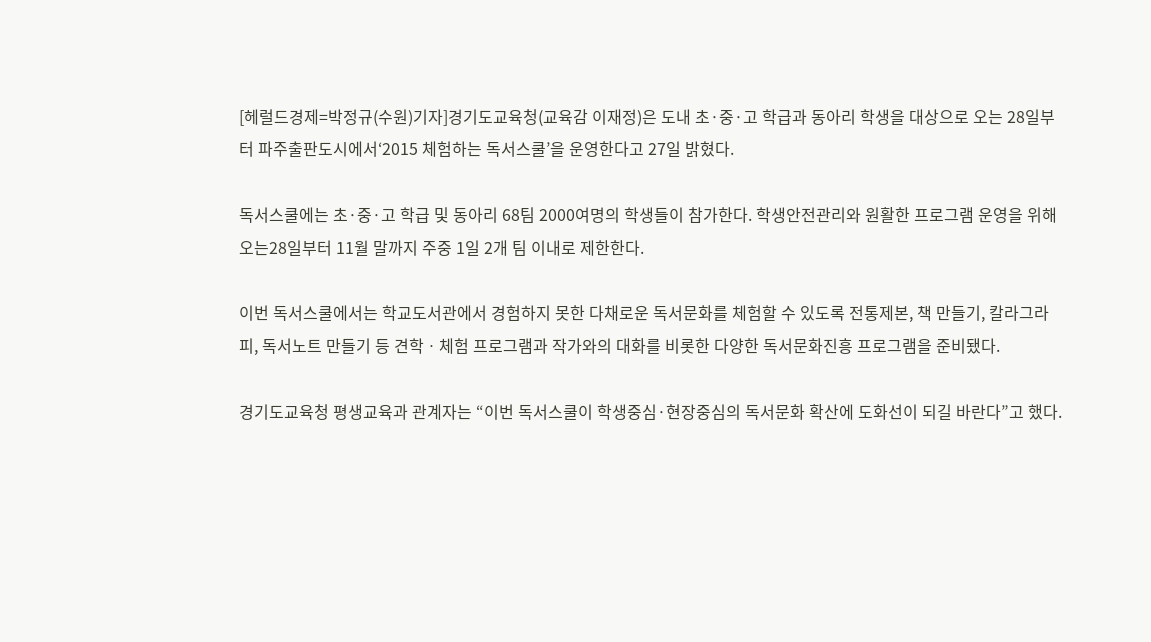[헤럴드경제=박정규(수원)기자]경기도교육청(교육감 이재정)은 도내 초·중·고 학급과 동아리 학생을 대상으로 오는 28일부터 파주출판도시에서‘2015 체험하는 독서스쿨’을 운영한다고 27일 밝혔다.

독서스쿨에는 초·중·고 학급 및 동아리 68팀 2000여명의 학생들이 참가한다. 학생안전관리와 원활한 프로그램 운영을 위해 오는28일부터 11월 말까지 주중 1일 2개 팀 이내로 제한한다.

이번 독서스쿨에서는 학교도서관에서 경험하지 못한 다채로운 독서문화를 체험할 수 있도록 전통제본, 책 만들기, 칼라그라피, 독서노트 만들기 등 견학ㆍ체험 프로그램과 작가와의 대화를 비롯한 다양한 독서문화진흥 프로그램을 준비됐다.

경기도교육청 평생교육과 관계자는 “이번 독서스쿨이 학생중심·현장중심의 독서문화 확산에 도화선이 되길 바란다”고 했다.